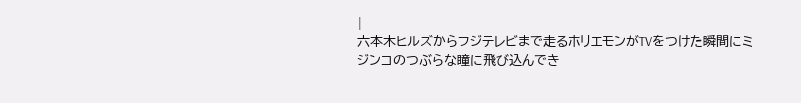|
六本木ヒルズからフジテレビまで走るホリエモンがTVをつけた瞬間にミジンコのつぶらな瞳に飛び込んでき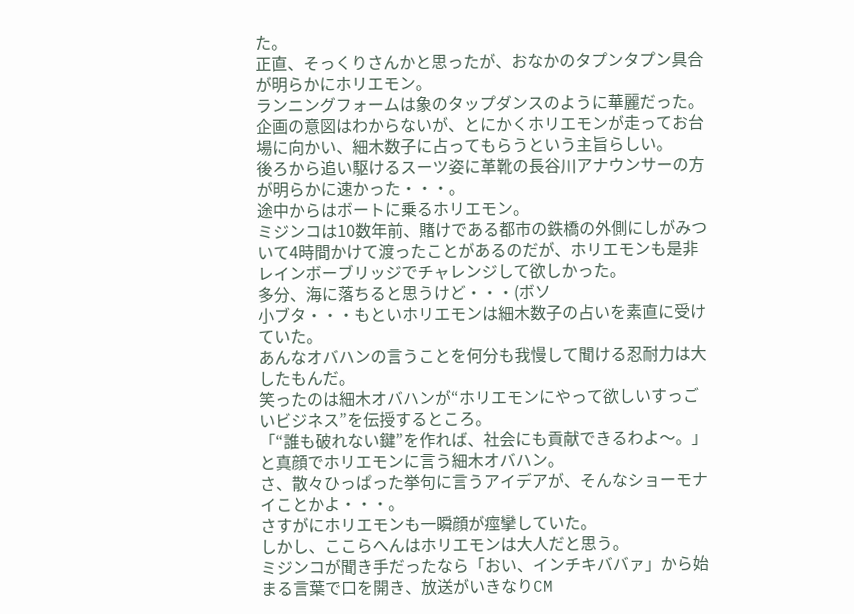た。
正直、そっくりさんかと思ったが、おなかのタプンタプン具合が明らかにホリエモン。
ランニングフォームは象のタップダンスのように華麗だった。
企画の意図はわからないが、とにかくホリエモンが走ってお台場に向かい、細木数子に占ってもらうという主旨らしい。
後ろから追い駆けるスーツ姿に革靴の長谷川アナウンサーの方が明らかに速かった・・・。
途中からはボートに乗るホリエモン。
ミジンコは10数年前、賭けである都市の鉄橋の外側にしがみついて4時間かけて渡ったことがあるのだが、ホリエモンも是非レインボーブリッジでチャレンジして欲しかった。
多分、海に落ちると思うけど・・・(ボソ
小ブタ・・・もといホリエモンは細木数子の占いを素直に受けていた。
あんなオバハンの言うことを何分も我慢して聞ける忍耐力は大したもんだ。
笑ったのは細木オバハンが“ホリエモンにやって欲しいすっごいビジネス”を伝授するところ。
「“誰も破れない鍵”を作れば、社会にも貢献できるわよ〜。」と真顔でホリエモンに言う細木オバハン。
さ、散々ひっぱった挙句に言うアイデアが、そんなショーモナイことかよ・・・。
さすがにホリエモンも一瞬顔が痙攣していた。
しかし、ここらへんはホリエモンは大人だと思う。
ミジンコが聞き手だったなら「おい、インチキババァ」から始まる言葉で口を開き、放送がいきなりCM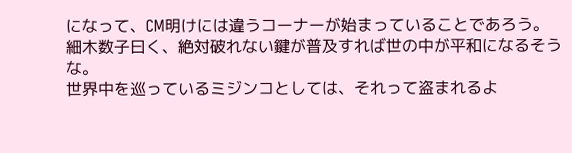になって、CM明けには違うコーナーが始まっていることであろう。
細木数子曰く、絶対破れない鍵が普及すれば世の中が平和になるそうな。
世界中を巡っているミジンコとしては、それって盗まれるよ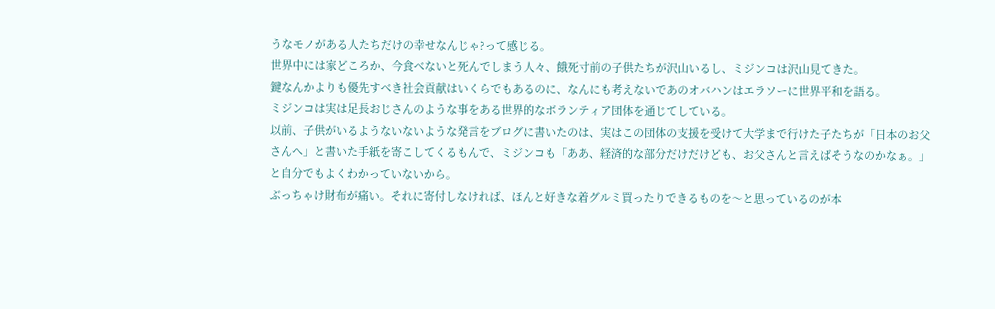うなモノがある人たちだけの幸せなんじゃ?って感じる。
世界中には家どころか、今食べないと死んでしまう人々、餓死寸前の子供たちが沢山いるし、ミジンコは沢山見てきた。
鍵なんかよりも優先すべき社会貢献はいくらでもあるのに、なんにも考えないであのオバハンはエラソーに世界平和を語る。
ミジンコは実は足長おじさんのような事をある世界的なボランティア団体を通じてしている。
以前、子供がいるようないないような発言をブログに書いたのは、実はこの団体の支援を受けて大学まで行けた子たちが「日本のお父さんへ」と書いた手紙を寄こしてくるもんで、ミジンコも「ああ、経済的な部分だけだけども、お父さんと言えばそうなのかなぁ。」と自分でもよくわかっていないから。
ぶっちゃけ財布が痛い。それに寄付しなければ、ほんと好きな着グルミ買ったりできるものを〜と思っているのが本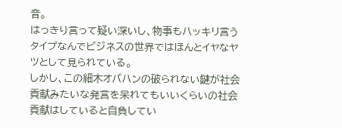音。
はっきり言って疑い深いし、物事もハッキリ言うタイプなんでビジネスの世界ではほんとイヤなヤツとして見られている。
しかし、この細木オバハンの破られない鍵が社会貢献みたいな発言を呆れてもいいくらいの社会貢献はしていると自負してい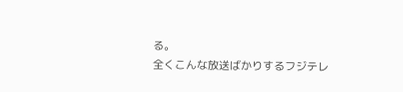る。
全くこんな放送ばかりするフジテレ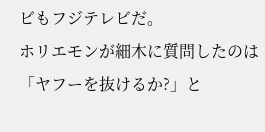ビもフジテレビだ。
ホリエモンが細木に質問したのは「ヤフーを抜けるか?」と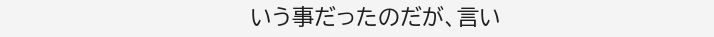いう事だったのだが、言い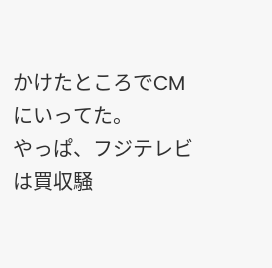かけたところでCMにいってた。
やっぱ、フジテレビは買収騒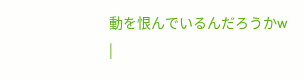動を恨んでいるんだろうかw
|